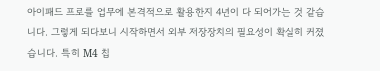아이패드 프로를 업무에 본격적으로 활용한지 4년이 다 되어가는 것 같습니다. 그렇게 되다보니 시작하면서 외부 저장장치의 필요성이 확실히 커졌습니다. 특히 M4 칩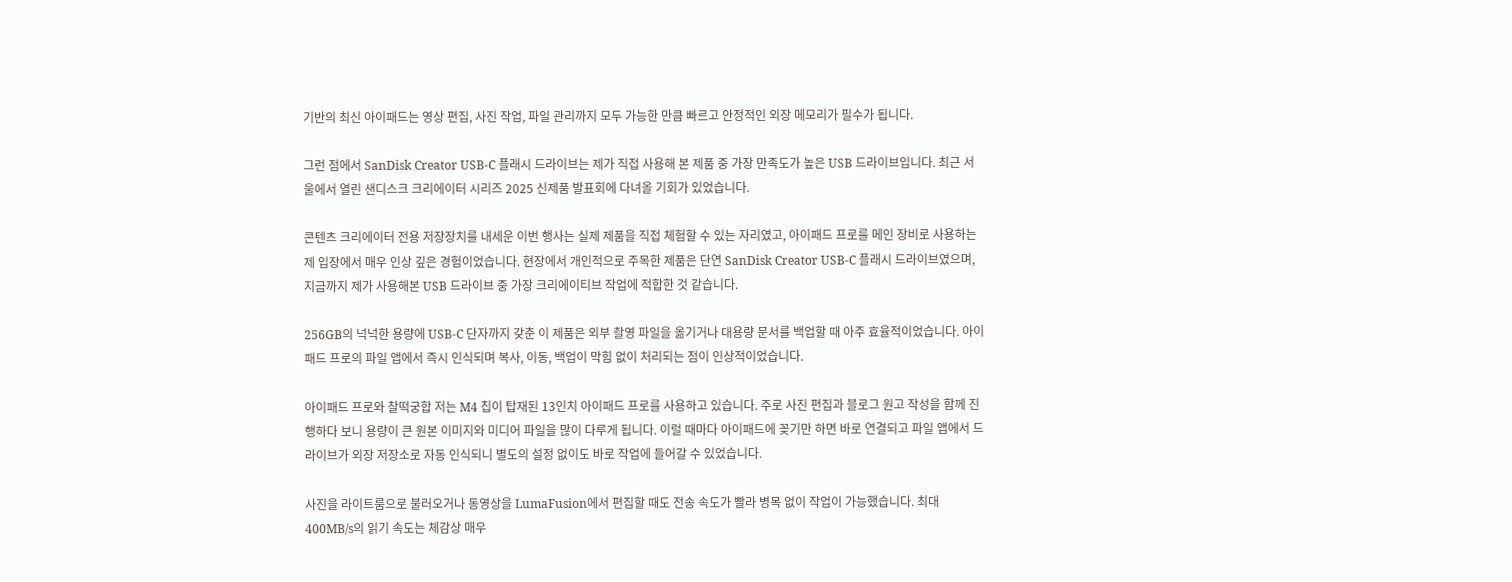기반의 최신 아이패드는 영상 편집, 사진 작업, 파일 관리까지 모두 가능한 만큼 빠르고 안정적인 외장 메모리가 필수가 됩니다.

그런 점에서 SanDisk Creator USB-C 플래시 드라이브는 제가 직접 사용해 본 제품 중 가장 만족도가 높은 USB 드라이브입니다. 최근 서울에서 열린 샌디스크 크리에이터 시리즈 2025 신제품 발표회에 다녀올 기회가 있었습니다.

콘텐츠 크리에이터 전용 저장장치를 내세운 이번 행사는 실제 제품을 직접 체험할 수 있는 자리였고, 아이패드 프로를 메인 장비로 사용하는 제 입장에서 매우 인상 깊은 경험이었습니다. 현장에서 개인적으로 주목한 제품은 단연 SanDisk Creator USB-C 플래시 드라이브였으며, 지금까지 제가 사용해본 USB 드라이브 중 가장 크리에이티브 작업에 적합한 것 같습니다.

256GB의 넉넉한 용량에 USB-C 단자까지 갖춘 이 제품은 외부 촬영 파일을 옮기거나 대용량 문서를 백업할 때 아주 효율적이었습니다. 아이패드 프로의 파일 앱에서 즉시 인식되며 복사, 이동, 백업이 막힘 없이 처리되는 점이 인상적이었습니다.

아이패드 프로와 찰떡궁합 저는 M4 칩이 탑재된 13인치 아이패드 프로를 사용하고 있습니다. 주로 사진 편집과 블로그 원고 작성을 함께 진행하다 보니 용량이 큰 원본 이미지와 미디어 파일을 많이 다루게 됩니다. 이럴 때마다 아이패드에 꽂기만 하면 바로 연결되고 파일 앱에서 드라이브가 외장 저장소로 자동 인식되니 별도의 설정 없이도 바로 작업에 들어갈 수 있었습니다.

사진을 라이트룸으로 불러오거나 동영상을 LumaFusion에서 편집할 때도 전송 속도가 빨라 병목 없이 작업이 가능했습니다. 최대 400MB/s의 읽기 속도는 체감상 매우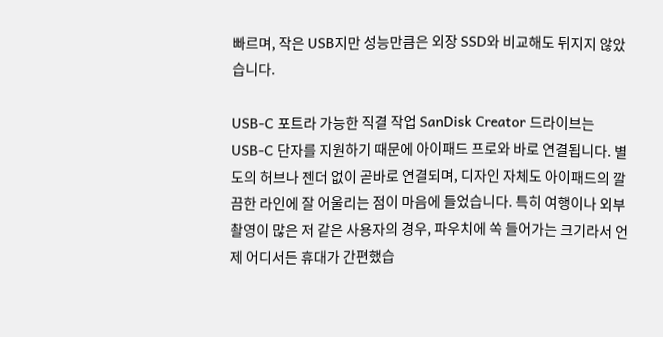빠르며, 작은 USB지만 성능만큼은 외장 SSD와 비교해도 뒤지지 않았습니다.

USB-C 포트라 가능한 직결 작업 SanDisk Creator 드라이브는 USB-C 단자를 지원하기 때문에 아이패드 프로와 바로 연결됩니다. 별도의 허브나 젠더 없이 곧바로 연결되며, 디자인 자체도 아이패드의 깔끔한 라인에 잘 어울리는 점이 마음에 들었습니다. 특히 여행이나 외부 촬영이 많은 저 같은 사용자의 경우, 파우치에 쏙 들어가는 크기라서 언제 어디서든 휴대가 간편했습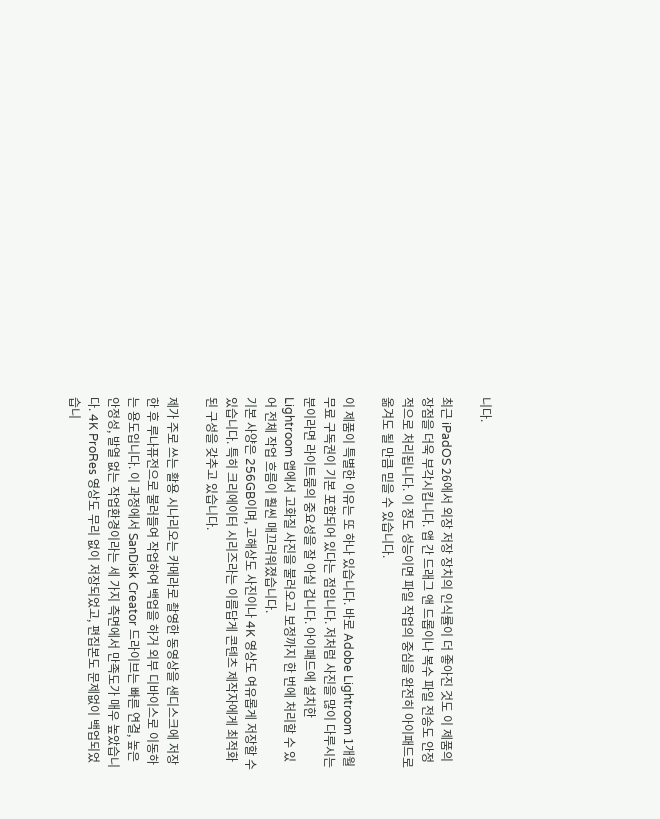니다.

최근 iPadOS 26에서 외장 저장 장치의 인식률이 더 좋아진 것도 이 제품의 장점을 더욱 부각시킵니다. 앱 간 드래그 앤 드롭이나 복수 파일 전송도 안정적으로 처리됩니다. 이 정도 성능이면 파일 작업의 중심을 완전히 아이패드로 옮겨도 될 만큼 믿을 수 있습니다.

이 제품이 특별한 이유는 또 하나 있습니다. 바로 Adobe Lightroom 1개월 무료 구독권이 기본 포함되어 있다는 점입니다. 저처럼 사진을 많이 다루시는 분이라면 라이트룸의 중요성을 잘 아실 겁니다. 아이패드에 설치한 Lightroom 앱에서 고화질 사진을 불러오고 보정까지 한 번에 처리할 수 있어 전체 작업 흐름이 훨씬 매끄러워졌습니다.
기본 사양은 256GB이며, 고해상도 사진이나 4K 영상도 여유롭게 저장할 수 있습니다. 특히 크리에이터 시리즈라는 이름답게 콘텐츠 제작자에게 최적화된 구성을 갖추고 있습니다.

제가 주로 쓰는 활용 시나리오는 카메라로 촬영한 동영상을 샌디스크에 저장한 후 루나퓨전으로 불러들여 작업하여 백업을 하거 외부 디바이스로 이동하는 용도입니다. 이 과정에서 SanDisk Creator 드라이브는 빠른 연결, 높은 안정성, 발열 없는 작업환경이라는 세 가지 측면에서 만족도가 매우 높았습니다. 4K ProRes 영상도 무리 없이 저장되었고, 편집본도 문제없이 백업되었습니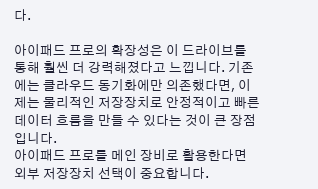다.

아이패드 프로의 확장성은 이 드라이브를 통해 훨씬 더 강력해졌다고 느낍니다. 기존에는 클라우드 동기화에만 의존했다면, 이제는 물리적인 저장장치로 안정적이고 빠른 데이터 흐름을 만들 수 있다는 것이 큰 장점입니다.
아이패드 프로를 메인 장비로 활용한다면 외부 저장장치 선택이 중요합니다.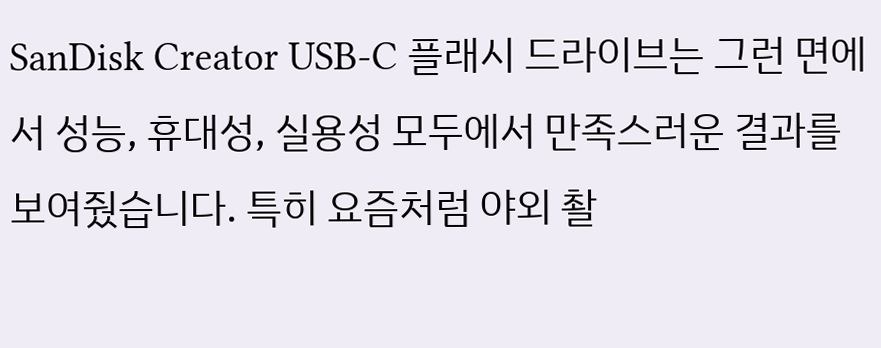SanDisk Creator USB-C 플래시 드라이브는 그런 면에서 성능, 휴대성, 실용성 모두에서 만족스러운 결과를 보여줬습니다. 특히 요즘처럼 야외 촬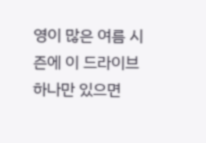영이 많은 여름 시즌에 이 드라이브 하나만 있으면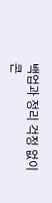백업과 정리 걱정 없이 콘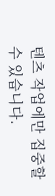텐츠 작업에만 집중할 수 있습니다.